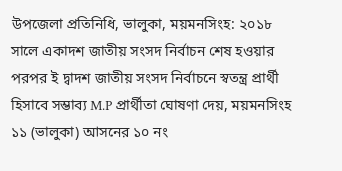উপজেলা প্রতিনিধি, ভালুকা, ময়মনসিংহ: ২০১৮ সালে একাদশ জাতীয় সংসদ নির্বাচন শেষ হওয়ার পরপর ই দ্বাদশ জাতীয় সংসদ নির্বাচনে স্বতন্ত্র প্রার্থী হিসাবে সম্ভাব্য M.P প্রার্থীতা ঘোষণা দেয়, ময়মনসিংহ ১১ (ভালুকা) আসনের ১০ নং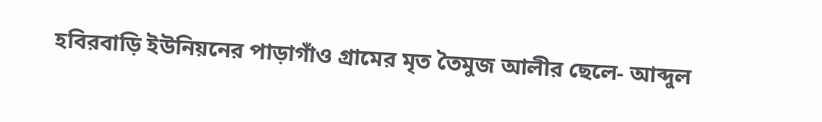হবিরবাড়ি ইউনিয়নের পাড়াগাঁও গ্রামের মৃত তৈমুজ আলীর ছেলে- আব্দুল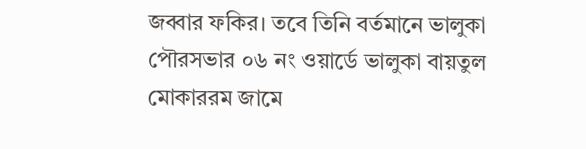জব্বার ফকির। তবে তিনি বর্তমানে ভালুকা পৌরসভার ০৬ নং ওয়ার্ডে ভালুকা বায়তুল মোকাররম জামে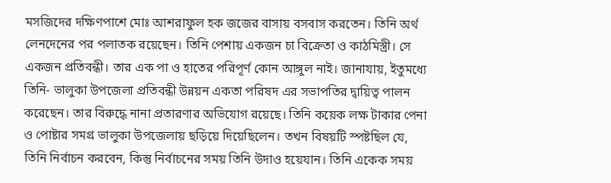মসজিদের দক্ষিণপাশে মোঃ আশরাফুল হক জজের বাসায় বসবাস করতেন। তিনি অর্থ লেনদেনের পর পলাতক রয়েছেন। তিনি পেশায় একজন চা বিক্রেতা ও কাঠমিস্ত্রী। সে একজন প্রতিবন্ধী। তার এক পা ও হাতের পরিপূর্ণ কোন আঙ্গুল নাই। জানাযায়, ইতুমধ্যে তিনি- ভালুকা উপজেলা প্রতিবন্ধী উন্নয়ন একতা পরিষদ এর সভাপতির দ্বায়িত্ব পালন করেছেন। তার বিরুদ্ধে নানা প্রতারণার অভিযোগ রয়েছে। তিনি কয়েক লক্ষ টাকার পেনা ও পোষ্টার সমগ্র ভালুকা উপজেলায় ছড়িয়ে দিয়েছিলেন। তখন বিষয়টি স্পষ্টছিল যে, তিনি নির্বাচন করবেন, কিন্তু নির্বাচনের সময় তিনি উদাও হয়েযান। তিনি একেক সময়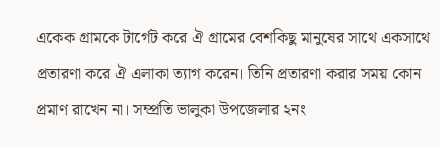একেক গ্রামকে টার্গেট করে ঐ গ্রামের বেশকিছু মানুষের সাথে একসাথে প্রতারণা করে ঐ এলাকা ত্যাগ করেন। তিনি প্রতারণা করার সময় কোন প্রমাণ রাখেন না। সম্প্রতি ভালুকা উপজেলার ২নং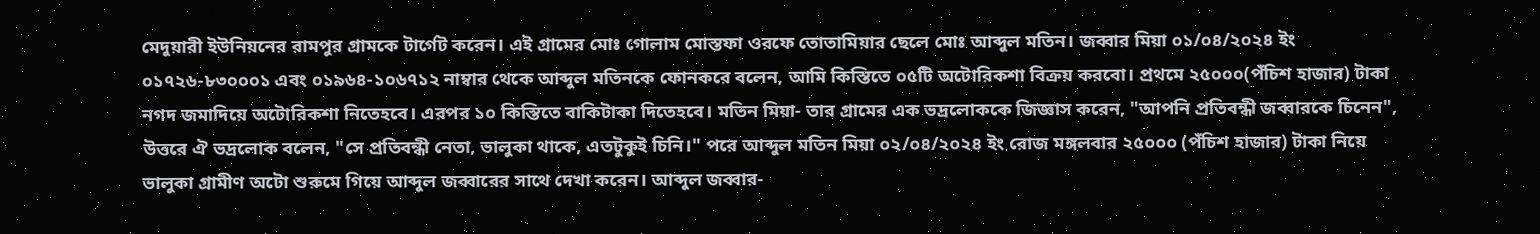মেদুয়ারী ইউনিয়নের রামপুর গ্রামকে টার্গেট করেন। এই গ্রামের মোঃ গোলাম মোস্তফা ওরফে তোতামিয়ার ছেলে মোঃ আব্দুল মতিন। জব্বার মিয়া ০১/০৪/২০২৪ ইং ০১৭২৬-৮৩০০০১ এবং ০১৯৬৪-১০৬৭১২ নাম্বার থেকে আব্দুল মতিনকে ফোনকরে বলেন, আমি কিস্তিতে ০৫টি অটোরিকশা বিক্রয় করবো। প্রথমে ২৫০০০(পঁচিশ হাজার) টাকা নগদ জমাদিয়ে অটোরিকশা নিতেহবে। এরপর ১০ কিস্তিতে বাকিটাকা দিতেহবে। মতিন মিয়া- তার গ্রামের এক ভদ্রলোককে জিজ্ঞাস করেন, "আপনি প্রতিবন্ধী জব্বারকে চিনেন", উত্তরে ঐ ভদ্রলোক বলেন, "সে প্রতিবন্ধী নেতা, ভালুকা থাকে, এতটুকুই চিনি।" পরে আব্দুল মতিন মিয়া ০২/০৪/২০২৪ ইং রোজ মঙ্গলবার ২৫০০০ (পঁচিশ হাজার) টাকা নিয়ে ভালুকা গ্রামীণ অটো শুরুমে গিয়ে আব্দুল জব্বারের সাথে দেখা করেন। আব্দুল জব্বার-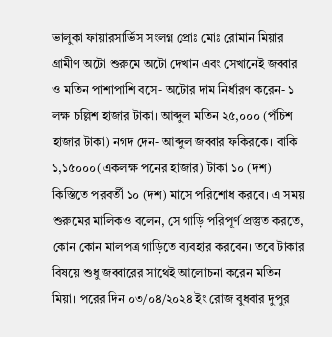ভালুকা ফায়ারসার্ভিস সংলগ্ন প্রোঃ মোঃ রোমান মিয়ার গ্রামীণ অটো শুরুমে অটো দেখান এবং সেখানেই জব্বার ও মতিন পাশাপাশি বসে- অটোর দাম নির্ধারণ করেন- ১ লক্ষ চল্লিশ হাজার টাকা। আব্দুল মতিন ২৫,০০০ (পঁচিশ হাজার টাকা) নগদ দেন- আব্দুল জব্বার ফকিরকে। বাকি ১,১৫০০০(একলক্ষ পনের হাজার) টাকা ১০ (দশ) কিস্তিতে পরবর্তী ১০ (দশ) মাসে পরিশোধ করবে। এ সময় শুরুমের মালিকও বলেন, সে গাড়ি পরিপূর্ণ প্রস্তুত করতে, কোন কোন মালপত্র গাড়িতে ব্যবহার করবেন। তবে টাকার বিষয়ে শুধু জব্বারের সাথেই আলোচনা করেন মতিন মিয়া। পরের দিন ০৩/০৪/২০২৪ ইং রোজ বুধবার দুপুর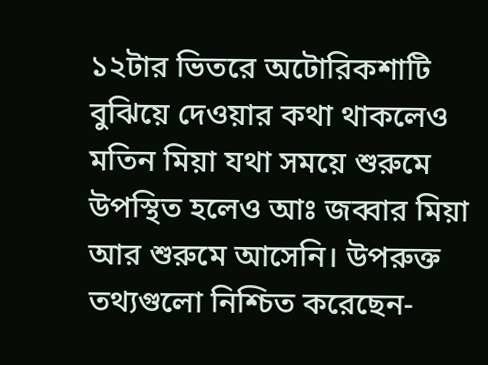১২টার ভিতরে অটোরিকশাটি বুঝিয়ে দেওয়ার কথা থাকলেও মতিন মিয়া যথা সময়ে শুরুমে উপস্থিত হলেও আঃ জব্বার মিয়া আর শুরুমে আসেনি। উপরুক্ত তথ্যগুলো নিশ্চিত করেছেন-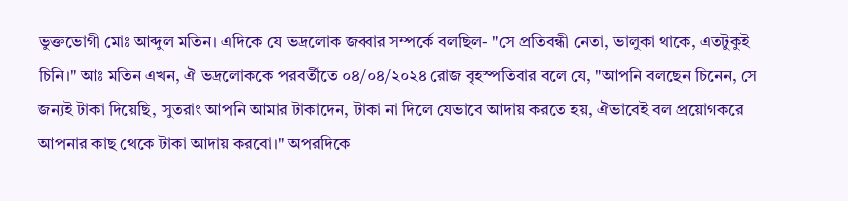ভুক্তভোগী মোঃ আব্দুল মতিন। এদিকে যে ভদ্রলোক জব্বার সম্পর্কে বলছিল- "সে প্রতিবন্ধী নেতা, ভালুকা থাকে, এতটুকুই চিনি।" আঃ মতিন এখন, ঐ ভদ্রলোককে পরবর্তীতে ০৪/০৪/২০২৪ রোজ বৃহস্পতিবার বলে যে, "আপনি বলছেন চিনেন, সে জন্যই টাকা দিয়েছি, সুতরাং আপনি আমার টাকাদেন, টাকা না দিলে যেভাবে আদায় করতে হয়, ঐভাবেই বল প্রয়োগকরে আপনার কাছ থেকে টাকা আদায় করবো।" অপরদিকে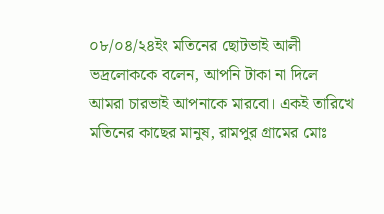০৮/০৪/২৪ইং মতিনের ছোটভাই আলী ভদ্রলোককে বলেন, আপনি টাকা না দিলে আমরা চারভাই আপনাকে মারবো। একই তারিখে মতিনের কাছের মানুষ, রামপুর গ্রামের মোঃ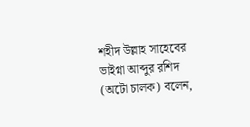শহীদ উল্লাহ সাহেবের ভাইগ্না আব্দুর রশিদ (অটো চালক) বলেন,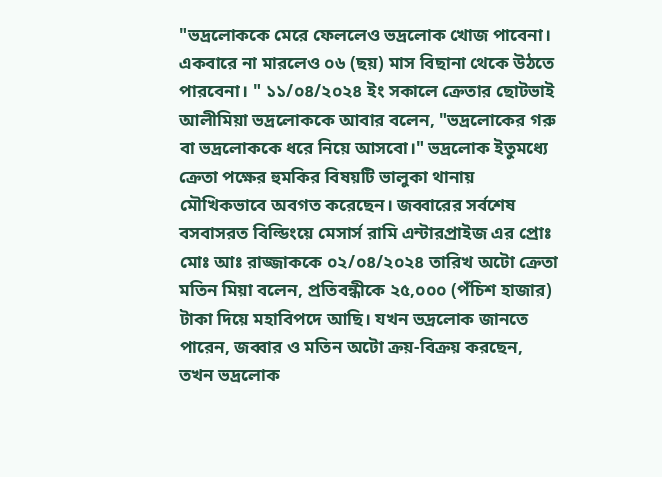"ভদ্রলোককে মেরে ফেললেও ভদ্রলোক খোজ পাবেনা। একবারে না মারলেও ০৬ (ছয়) মাস বিছানা থেকে উঠতে পারবেনা। " ১১/০৪/২০২৪ ইং সকালে ক্রেতার ছোটভাই আলীমিয়া ভদ্রলোককে আবার বলেন, "ভদ্রলোকের গরু বা ভদ্রলোককে ধরে নিয়ে আসবো।" ভদ্রলোক ইতুমধ্যে ক্রেতা পক্ষের হুমকির বিষয়টি ভালুকা থানায় মৌখিকভাবে অবগত করেছেন। জব্বারের সর্বশেষ বসবাসরত বিল্ডিংয়ে মেসার্স রামি এন্টারপ্রাইজ এর প্রোঃ মোঃ আঃ রাজ্জাককে ০২/০৪/২০২৪ তারিখ অটো ক্রেতা মতিন মিয়া বলেন, প্রতিবন্ধীকে ২৫,০০০ (পঁচিশ হাজার) টাকা দিয়ে মহাবিপদে আছি। যখন ভদ্রলোক জানতে পারেন, জব্বার ও মতিন অটো ক্রয়-বিক্রয় করছেন, তখন ভদ্রলোক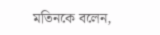মতিনকে বলেন,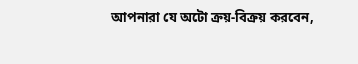আপনারা যে অটো ক্রয়-বিক্রয় করবেন,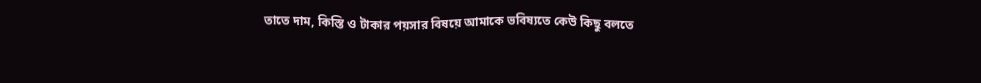তাতে দাম, কিস্তি ও টাকার পয়সার বিষয়ে আমাকে ভবিষ্যতে কেউ কিছু বলতে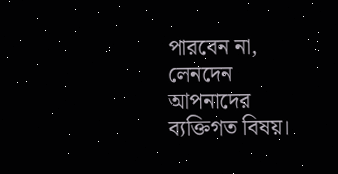পারবেন না, লেনদেন আপনাদের ব্যক্তিগত বিষয়।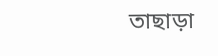তাছাড়া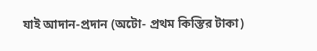যাই আদান-প্রদান (অটো- প্রথম কিস্তির টাকা)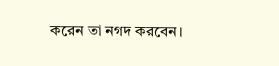করেন তা নগদ করবেন।